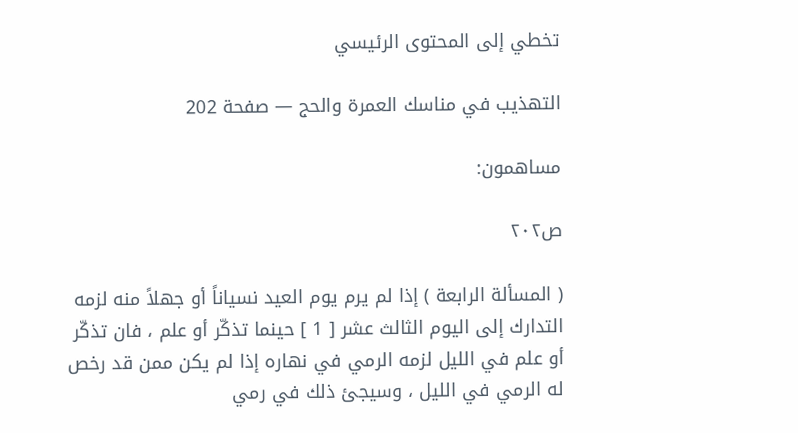تخطي إلى المحتوى الرئيسي

التهذيب في مناسك العمرة والحج — صفحة 202

مساهمون:

ص٢٠٢

( المسألة الرابعة ) إذا لم يرم يوم العيد نسياناً أو جهلاً منه لزمه التدارك إلى اليوم الثالث عشر [ 1 ] حينما تذكّر أو علم ، فان تذكّر أو علم في الليل لزمه الرمي في نهاره إذا لم يكن ممن قد رخص له الرمي في الليل ، وسيجئ ذلك في رمي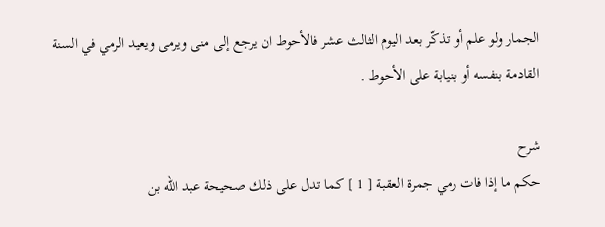الجمار ولو علم أو تذكّر بعد اليوم الثالث عشر فالأحوط ان يرجع إلى منى ويرمى ويعيد الرمي في السنة القادمة بنفسه أو بنيابة على الأحوط .

شرح
حكم ما إذا فات رمي جمرة العقبة [ 1 ] كما تدل على ذلك صحيحة عبد اللّه بن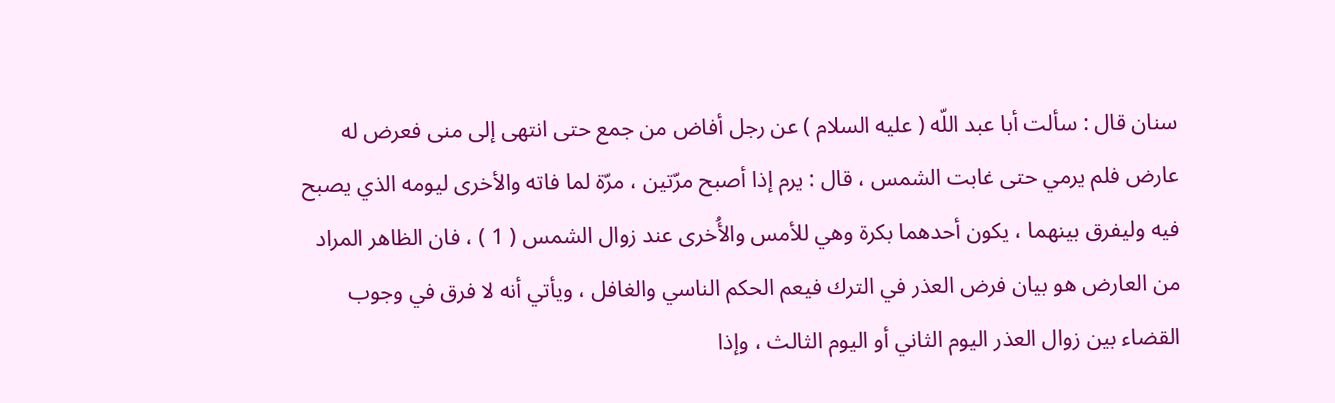سنان قال : سألت أبا عبد اللّه ( عليه السلام ) عن رجل أفاض من جمع حتى انتهى إلى منى فعرض له عارض فلم يرمي حتى غابت الشمس ، قال : يرم إذا أصبح مرّتين ، مرّة لما فاته والأخرى ليومه الذي يصبح فيه وليفرق بينهما ، يكون أحدهما بكرة وهي للأمس والأُخرى عند زوال الشمس ( 1 ) ، فان الظاهر المراد من العارض هو بيان فرض العذر في الترك فيعم الحكم الناسي والغافل ، ويأتي أنه لا فرق في وجوب القضاء بين زوال العذر اليوم الثاني أو اليوم الثالث ، وإذا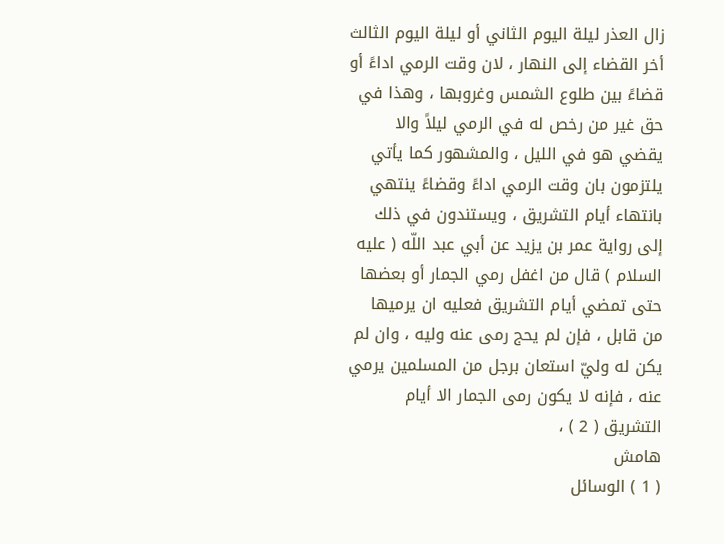زال العذر ليلة اليوم الثاني أو ليلة اليوم الثالث أخر القضاء إلى النهار ، لان وقت الرمي اداءً أو قضاءً بين طلوع الشمس وغروبها ، وهذا في حق غير من رخص له في الرمي ليلاً والا يقضي هو في الليل ، والمشهور كما يأتي يلتزمون بان وقت الرمي اداءً وقضاءً ينتهي بانتهاء أيام التشريق ، ويستندون في ذلك إلى رواية عمر بن يزيد عن أبي عبد اللّه ( عليه السلام ) قال من اغفل رمي الجمار أو بعضها حتى تمضي أيام التشريق فعليه ان يرميها من قابل ، فإن لم يحج رمى عنه وليه ، وان لم يكن له وليّ استعان برجل من المسلمين يرمي عنه ، فإنه لا يكون رمى الجمار الا أيام التشريق ( 2 ) ،
هامش
( 1 ) الوسائل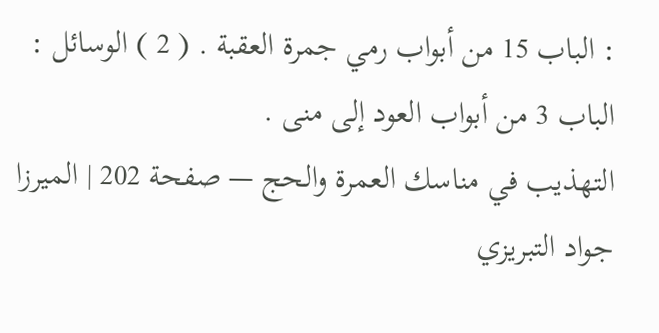: الباب 15 من أبواب رمي جمرة العقبة . ( 2 ) الوسائل : الباب 3 من أبواب العود إلى منى .
التهذيب في مناسك العمرة والحج — صفحة 202 | الميرزا جواد التبريزي